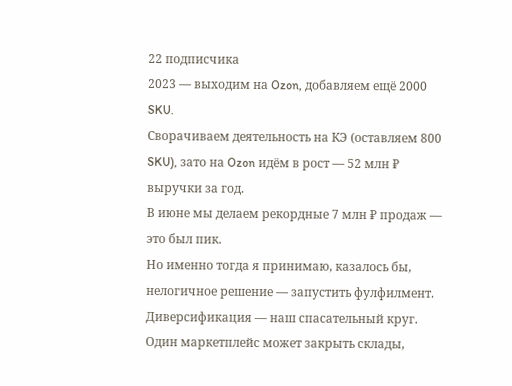22 подписчика
2023 — выходим на Ozon, добавляем ещё 2000 SKU.
Сворачиваем деятельность на КЭ (оставляем 800 SKU), зато на Ozon идём в рост — 52 млн ₽ выручки за год.
В июне мы делаем рекордные 7 млн ₽ продаж — это был пик.
Но именно тогда я принимаю, казалось бы, нелогичное решение — запустить фулфилмент.
Диверсификация — наш спасательный круг. Один маркетплейс может закрыть склады,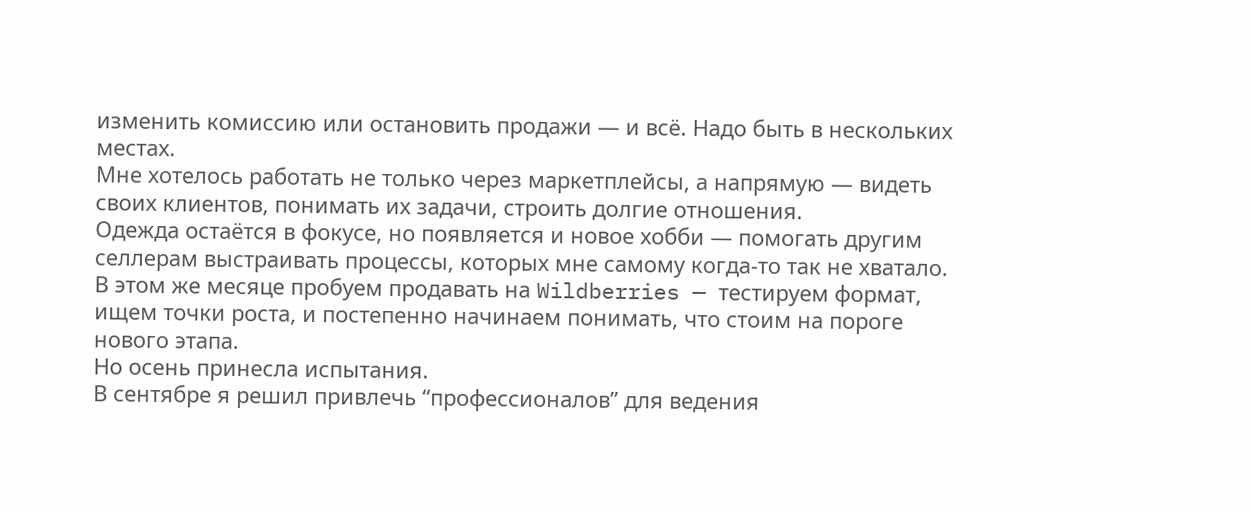изменить комиссию или остановить продажи — и всё. Надо быть в нескольких местах.
Мне хотелось работать не только через маркетплейсы, а напрямую — видеть своих клиентов, понимать их задачи, строить долгие отношения.
Одежда остаётся в фокусе, но появляется и новое хобби — помогать другим селлерам выстраивать процессы, которых мне самому когда-то так не хватало.
В этом же месяце пробуем продавать на Wildberries — тестируем формат, ищем точки роста, и постепенно начинаем понимать, что стоим на пороге нового этапа.
Но осень принесла испытания.
В сентябре я решил привлечь “профессионалов” для ведения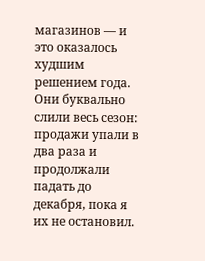магазинов — и это оказалось худшим решением года.
Они буквально слили весь сезон: продажи упали в два раза и продолжали падать до декабря, пока я их не остановил.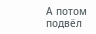А потом подвёл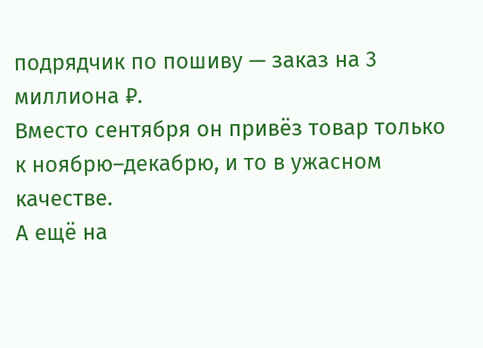подрядчик по пошиву — заказ на 3 миллиона ₽.
Вместо сентября он привёз товар только к ноябрю–декабрю, и то в ужасном качестве.
А ещё на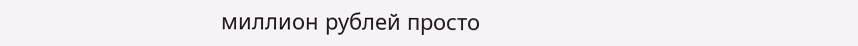миллион рублей просто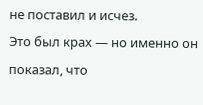не поставил и исчез.
Это был крах — но именно он показал, что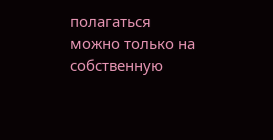полагаться можно только на собственную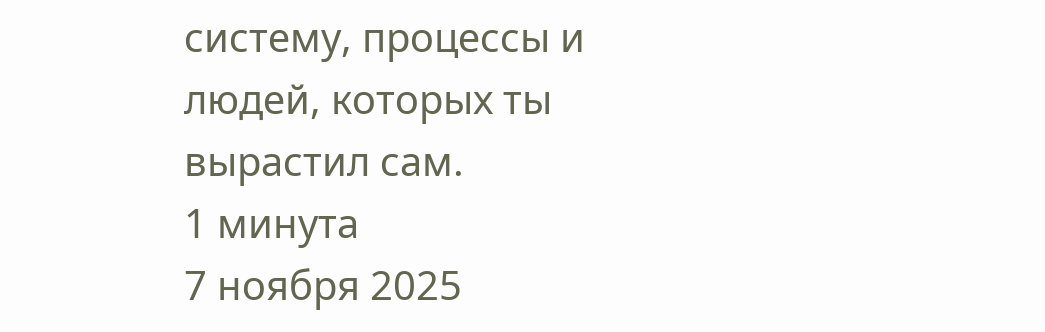систему, процессы и людей, которых ты вырастил сам.
1 минута
7 ноября 2025